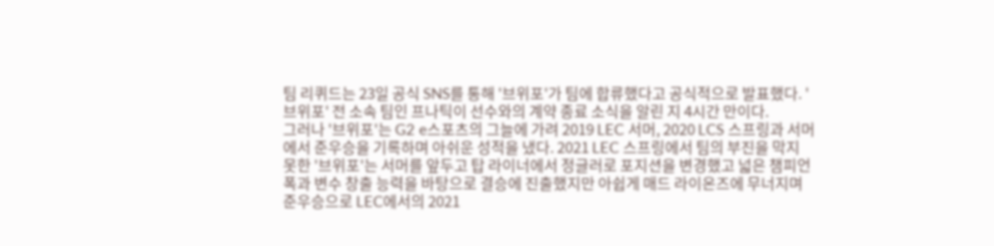팀 리퀴드는 23일 공식 SNS를 통해 '브위포'가 팀에 합류했다고 공식적으로 발표했다. '브위포' 전 소속 팀인 프나틱이 선수와의 계약 종료 소식을 알린 지 4시간 만이다.
그러나 '브위포'는 G2 e스포츠의 그늘에 가려 2019 LEC 서머, 2020 LCS 스프링과 서머에서 준우승을 기록하며 아쉬운 성적을 냈다. 2021 LEC 스프링에서 팀의 부진을 막지 못한 '브위포'는 서머를 앞두고 탑 라이너에서 정글러로 포지션을 변경했고 넓은 챔피언 폭과 변수 창출 능력을 바탕으로 결승에 진출했지만 아쉽게 매드 라이온즈에 무너지며 준우승으로 LEC에서의 2021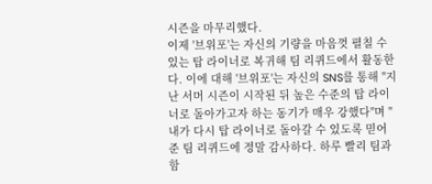시즌을 마무리했다.
이제 '브위포'는 자신의 기량을 마음껏 펼칠 수 있는 탑 라이너로 복귀해 팀 리퀴드에서 활동한다. 이에 대해 '브위포'는 자신의 SNS를 통해 "지난 서머 시즌이 시작된 뒤 높은 수준의 탑 라이너로 돌아가고자 하는 동기가 매우 강했다"며 "내가 다시 탑 라이너로 돌아갈 수 있도록 믿어준 팀 리퀴드에 정말 감사하다. 하루 빨리 팀과 함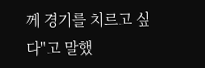께 경기를 치르고 싶다"고 말했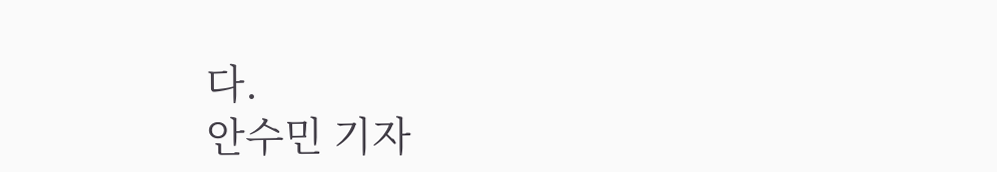다.
안수민 기자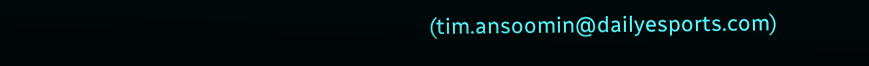(tim.ansoomin@dailyesports.com)